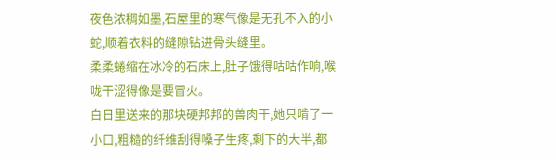夜色浓稠如墨,石屋里的寒气像是无孔不入的小蛇,顺着衣料的缝隙钻进骨头缝里。
柔柔蜷缩在冰冷的石床上,肚子饿得咕咕作响,喉咙干涩得像是要冒火。
白日里送来的那块硬邦邦的兽肉干,她只啃了一小口,粗糙的纤维刮得嗓子生疼,剩下的大半,都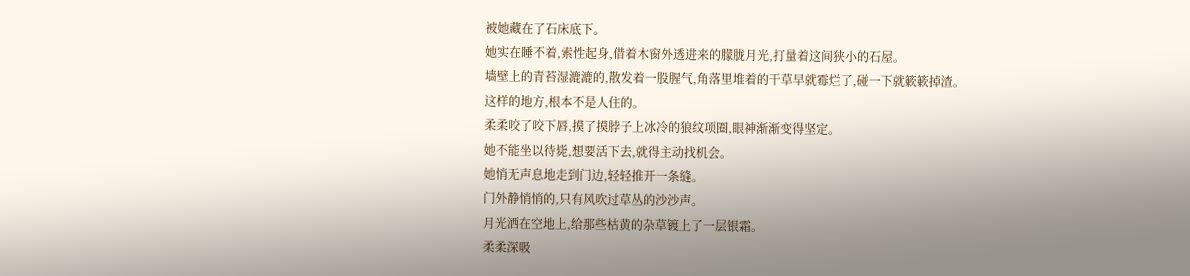被她藏在了石床底下。
她实在睡不着,索性起身,借着木窗外透进来的朦胧月光,打量着这间狭小的石屋。
墙壁上的青苔湿漉漉的,散发着一股腥气,角落里堆着的干草早就霉烂了,碰一下就簌簌掉渣。
这样的地方,根本不是人住的。
柔柔咬了咬下唇,摸了摸脖子上冰冷的狼纹项圈,眼神渐渐变得坚定。
她不能坐以待毙,想要活下去,就得主动找机会。
她悄无声息地走到门边,轻轻推开一条缝。
门外静悄悄的,只有风吹过草丛的沙沙声。
月光洒在空地上,给那些枯黄的杂草镀上了一层银霜。
柔柔深吸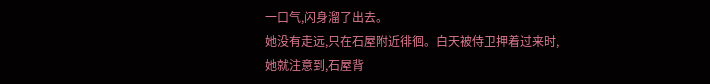一口气,闪身溜了出去。
她没有走远,只在石屋附近徘徊。白天被侍卫押着过来时,
她就注意到,石屋背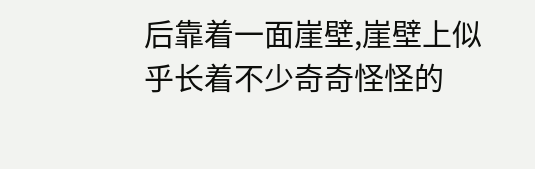后靠着一面崖壁,崖壁上似乎长着不少奇奇怪怪的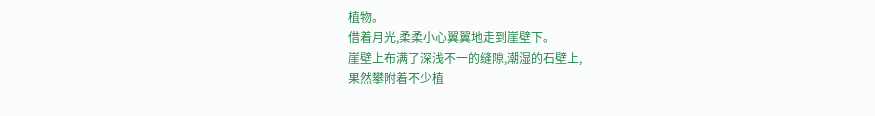植物。
借着月光,柔柔小心翼翼地走到崖壁下。
崖壁上布满了深浅不一的缝隙,潮湿的石壁上,
果然攀附着不少植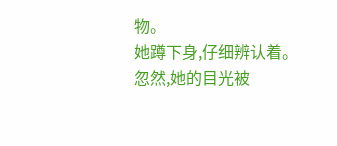物。
她蹲下身,仔细辨认着。
忽然,她的目光被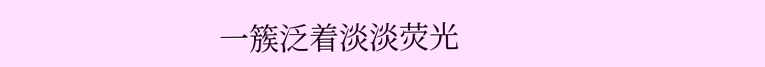一簇泛着淡淡荧光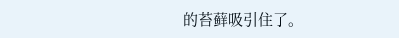的苔藓吸引住了。